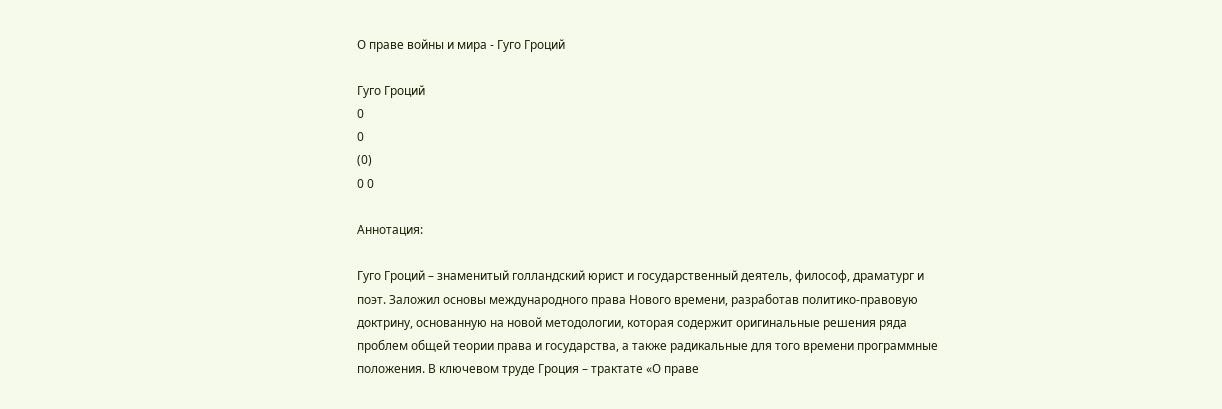О праве войны и мира - Гуго Гроций

Гуго Гроций
0
0
(0)
0 0

Аннотация:

Гуго Гроций – знаменитый голландский юрист и государственный деятель, философ, драматург и поэт. Заложил основы международного права Нового времени, разработав политико-правовую доктрину, основанную на новой методологии, которая содержит оригинальные решения ряда проблем общей теории права и государства, а также радикальные для того времени программные положения. В ключевом труде Гроция – трактате «О праве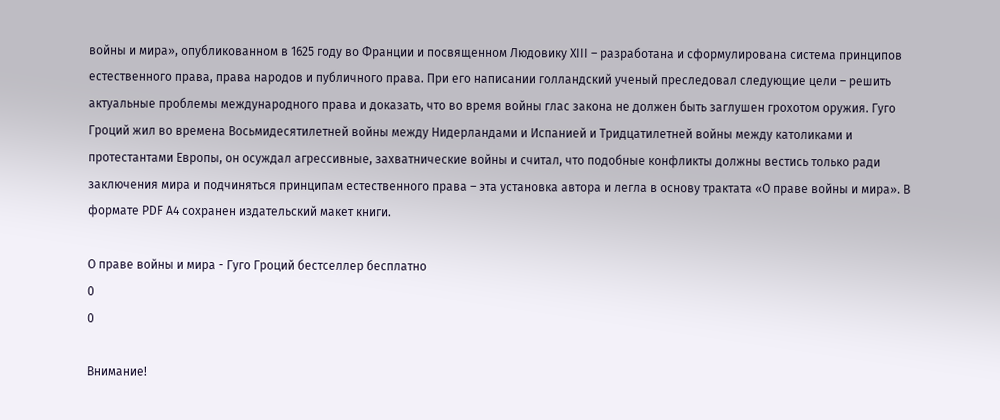войны и мира», опубликованном в 1625 году во Франции и посвященном Людовику XIII – разработана и сформулирована система принципов естественного права, права народов и публичного права. При его написании голландский ученый преследовал следующие цели – решить актуальные проблемы международного права и доказать, что во время войны глас закона не должен быть заглушен грохотом оружия. Гуго Гроций жил во времена Восьмидесятилетней войны между Нидерландами и Испанией и Тридцатилетней войны между католиками и протестантами Европы, он осуждал агрессивные, захватнические войны и считал, что подобные конфликты должны вестись только ради заключения мира и подчиняться принципам естественного права – эта установка автора и легла в основу трактата «О праве войны и мира». В формате PDF A4 сохранен издательский макет книги.

О праве войны и мира - Гуго Гроций бестселлер бесплатно
0
0

Внимание!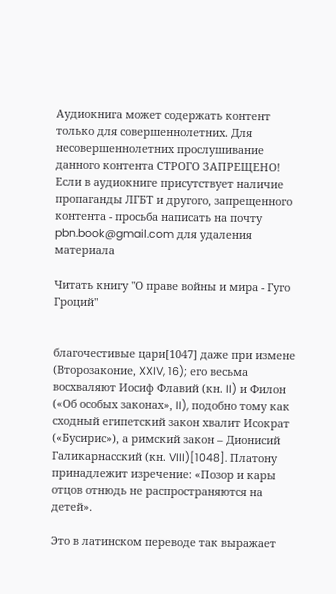Аудиокнига может содержать контент только для совершеннолетних. Для несовершеннолетних прослушивание данного контента СТРОГО ЗАПРЕЩЕНО! Если в аудиокниге присутствует наличие пропаганды ЛГБТ и другого, запрещенного контента - просьба написать на почту pbn.book@gmail.com для удаления материала

Читать книгу "О праве войны и мира - Гуго Гроций"


благочестивые цари[1047] даже при измене (Второзаконие, XXIV, 16); его весьма восхваляют Иосиф Флавий (кн. II) и Филон («Об особых законах», II), подобно тому как сходный египетский закон хвалит Исократ («Бусирис»), а римский закон – Дионисий Галикарнасский (кн. VIII)[1048]. Платону принадлежит изречение: «Позор и кары отцов отнюдь не распространяются на детей».

Это в латинском переводе так выражает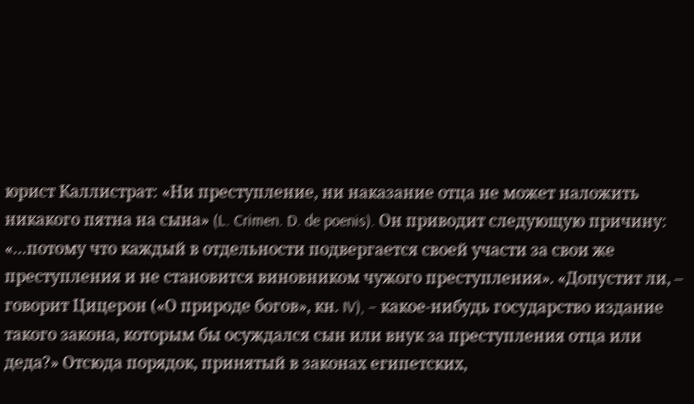юрист Каллистрат: «Ни преступление, ни наказание отца не может наложить никакого пятна на сына» (L. Crimen. D. de poenis). Он приводит следующую причину: «…потому что каждый в отдельности подвергается своей участи за свои же преступления и не становится виновником чужого преступления». «Допустит ли, – говорит Цицерон («О природе богов», кн. IV), – какое-нибудь государство издание такого закона, которым бы осуждался сын или внук за преступления отца или деда?» Отсюда порядок, принятый в законах египетских,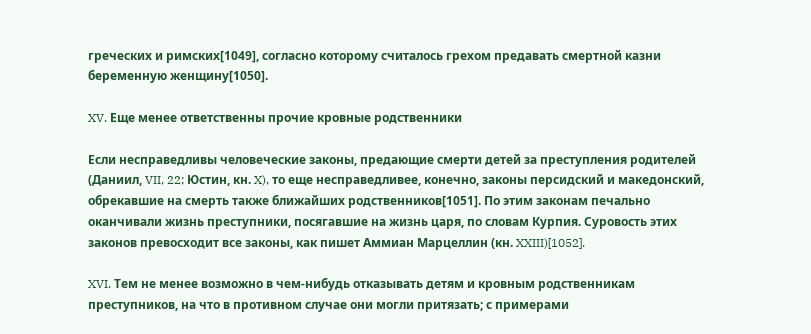греческих и римских[1049], согласно которому считалось грехом предавать смертной казни беременную женщину[1050].

XV. Еще менее ответственны прочие кровные родственники

Если несправедливы человеческие законы, предающие смерти детей за преступления родителей (Даниил, VII, 22; Юстин, кн. X), то еще несправедливее, конечно, законы персидский и македонский, обрекавшие на смерть также ближайших родственников[1051]. По этим законам печально оканчивали жизнь преступники, посягавшие на жизнь царя, по словам Курпия. Суровость этих законов превосходит все законы, как пишет Аммиан Марцеллин (кн. XXIII)[1052].

XVI. Тем не менее возможно в чем-нибудь отказывать детям и кровным родственникам преступников, на что в противном случае они могли притязать; с примерами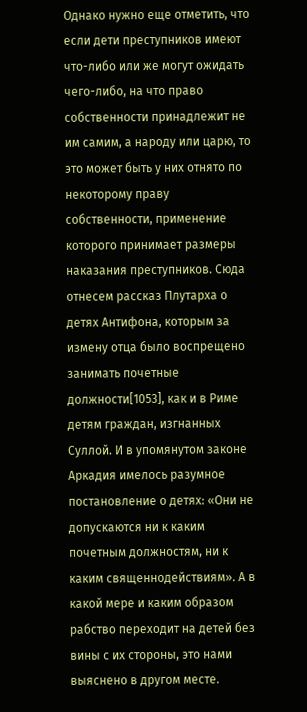Однако нужно еще отметить, что если дети преступников имеют что-либо или же могут ожидать чего-либо, на что право собственности принадлежит не им самим, а народу или царю, то это может быть у них отнято по некоторому праву собственности, применение которого принимает размеры наказания преступников. Сюда отнесем рассказ Плутарха о детях Антифона, которым за измену отца было воспрещено занимать почетные должности[1053], как и в Риме детям граждан, изгнанных Суллой. И в упомянутом законе Аркадия имелось разумное постановление о детях: «Они не допускаются ни к каким почетным должностям, ни к каким священнодействиям». А в какой мере и каким образом рабство переходит на детей без вины с их стороны, это нами выяснено в другом месте.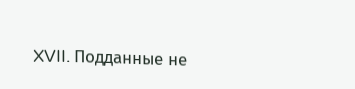XVII. Подданные не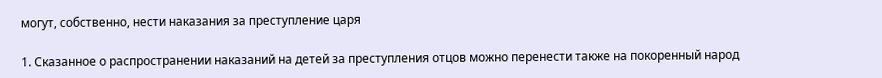могут, собственно, нести наказания за преступление царя

1. Сказанное о распространении наказаний на детей за преступления отцов можно перенести также на покоренный народ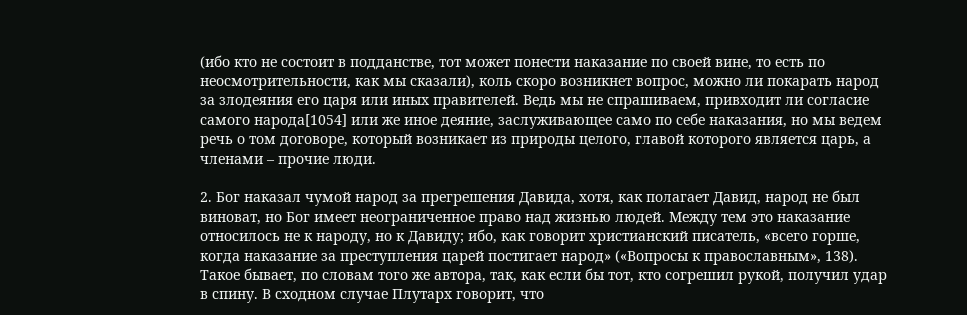(ибо кто не состоит в подданстве, тот может понести наказание по своей вине, то есть по неосмотрительности, как мы сказали), коль скоро возникнет вопрос, можно ли покарать народ за злодеяния его царя или иных правителей. Ведь мы не спрашиваем, привходит ли согласие самого народа[1054] или же иное деяние, заслуживающее само по себе наказания, но мы ведем речь о том договоре, который возникает из природы целого, главой которого является царь, а членами – прочие люди.

2. Бог наказал чумой народ за прегрешения Давида, хотя, как полагает Давид, народ не был виноват, но Бог имеет неограниченное право над жизнью людей. Между тем это наказание относилось не к народу, но к Давиду; ибо, как говорит христианский писатель, «всего горше, когда наказание за преступления царей постигает народ» («Вопросы к православным», 138). Такое бывает, по словам того же автора, так, как если бы тот, кто согрешил рукой, получил удар в спину. В сходном случае Плутарх говорит, что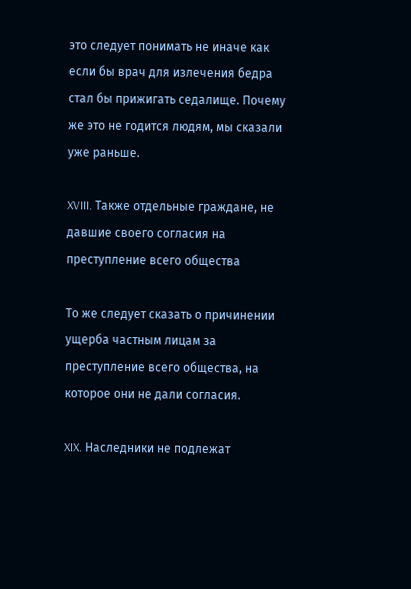это следует понимать не иначе как если бы врач для излечения бедра стал бы прижигать седалище. Почему же это не годится людям, мы сказали уже раньше.

XVIII. Также отдельные граждане, не давшие своего согласия на преступление всего общества

То же следует сказать о причинении ущерба частным лицам за преступление всего общества, на которое они не дали согласия.

XIX. Наследники не подлежат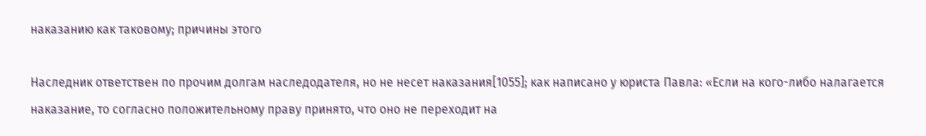наказанию как таковому; причины этого

Наследник ответствен по прочим долгам наследодателя, но не несет наказания[1055]; как написано у юриста Павла: «Если на кого-либо налагается наказание, то согласно положительному праву принято, что оно не переходит на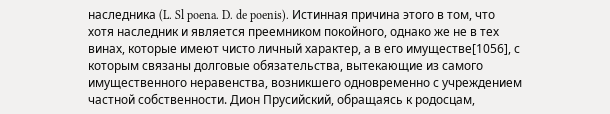наследника (L. Sl poena. D. de poenis). Истинная причина этого в том, что хотя наследник и является преемником покойного, однако же не в тех винах, которые имеют чисто личный характер, а в его имуществе[1056], с которым связаны долговые обязательства, вытекающие из самого имущественного неравенства, возникшего одновременно с учреждением частной собственности. Дион Прусийский, обращаясь к родосцам,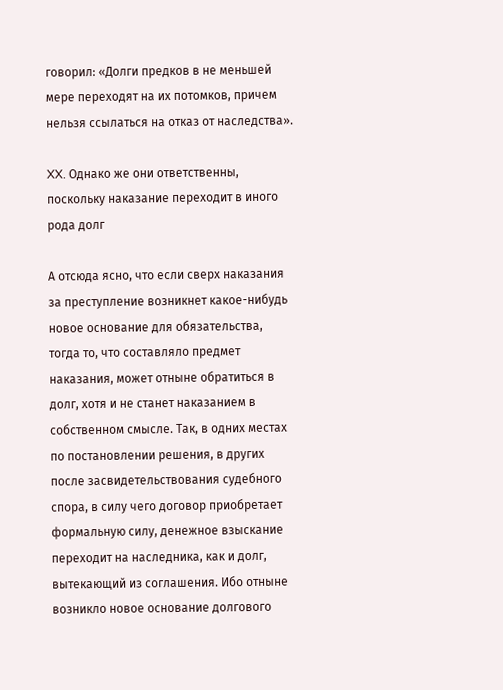говорил: «Долги предков в не меньшей мере переходят на их потомков, причем нельзя ссылаться на отказ от наследства».

XX. Однако же они ответственны, поскольку наказание переходит в иного рода долг

А отсюда ясно, что если сверх наказания за преступление возникнет какое-нибудь новое основание для обязательства, тогда то, что составляло предмет наказания, может отныне обратиться в долг, хотя и не станет наказанием в собственном смысле. Так, в одних местах по постановлении решения, в других после засвидетельствования судебного спора, в силу чего договор приобретает формальную силу, денежное взыскание переходит на наследника, как и долг, вытекающий из соглашения. Ибо отныне возникло новое основание долгового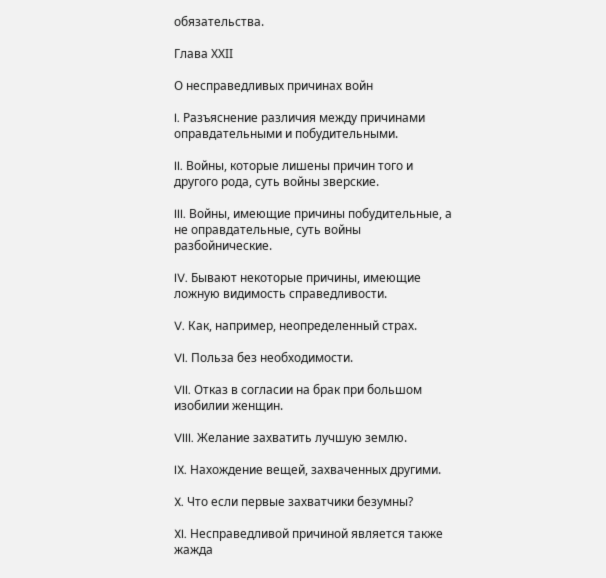обязательства.

Глава ХХII

О несправедливых причинах войн

I. Разъяснение различия между причинами оправдательными и побудительными.

II. Войны, которые лишены причин того и другого рода, суть войны зверские.

III. Войны, имеющие причины побудительные, а не оправдательные, суть войны разбойнические.

IV. Бывают некоторые причины, имеющие ложную видимость справедливости.

V. Как, например, неопределенный страх.

VI. Польза без необходимости.

VII. Отказ в согласии на брак при большом изобилии женщин.

VIII. Желание захватить лучшую землю.

IX. Нахождение вещей, захваченных другими.

X. Что если первые захватчики безумны?

XI. Несправедливой причиной является также жажда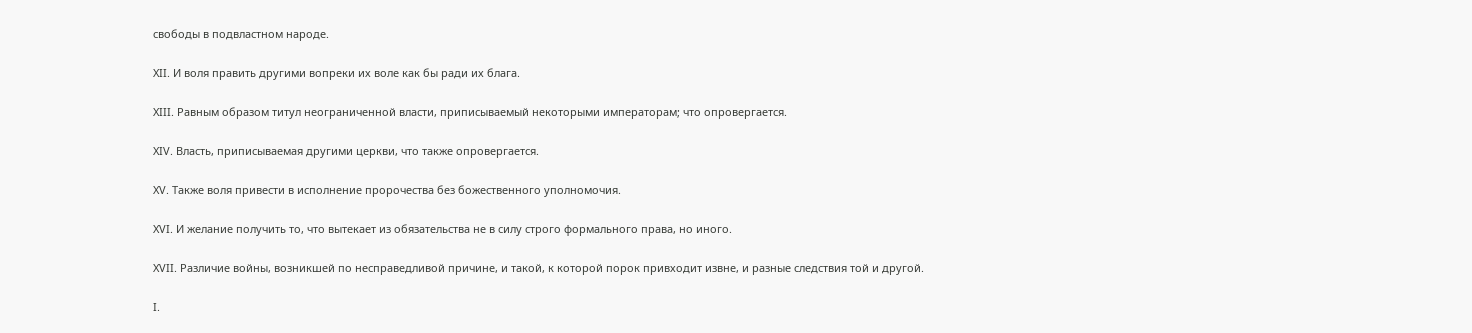свободы в подвластном народе.

XII. И воля править другими вопреки их воле как бы ради их блага.

XIII. Равным образом титул неограниченной власти, приписываемый некоторыми императорам; что опровергается.

XIV. Власть, приписываемая другими церкви, что также опровергается.

XV. Также воля привести в исполнение пророчества без божественного уполномочия.

XVI. И желание получить то, что вытекает из обязательства не в силу строго формального права, но иного.

XVII. Различие войны, возникшей по несправедливой причине, и такой, к которой порок привходит извне, и разные следствия той и другой.

I.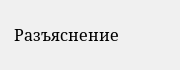Разъяснение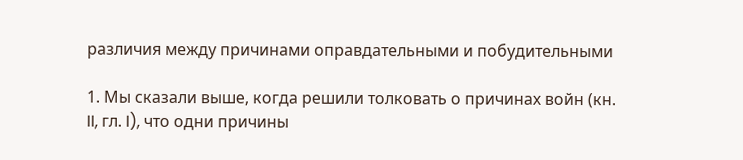различия между причинами оправдательными и побудительными

1. Мы сказали выше, когда решили толковать о причинах войн (кн. II, гл. I), что одни причины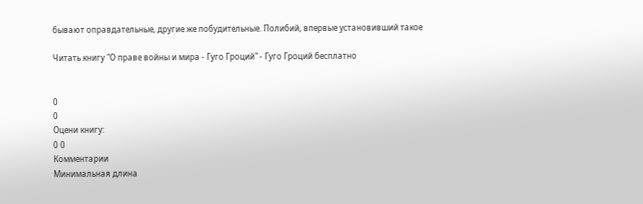бывают оправдательные, другие же побудительные. Полибий, впервые установивший такое

Читать книгу "О праве войны и мира - Гуго Гроций" - Гуго Гроций бесплатно


0
0
Оцени книгу:
0 0
Комментарии
Минимальная длина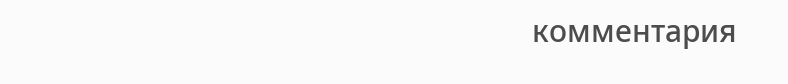комментария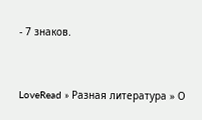- 7 знаков.


LoveRead » Разная литература » О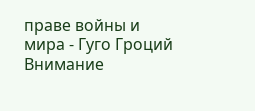праве войны и мира - Гуго Гроций
Внимание